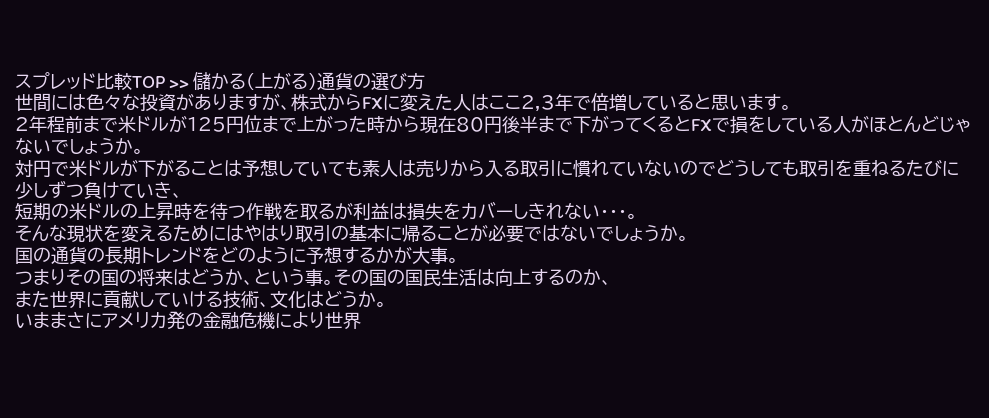スプレッド比較TOP >> 儲かる(上がる)通貨の選び方
世間には色々な投資がありますが、株式からFXに変えた人はここ2,3年で倍増していると思います。
2年程前まで米ドルが125円位まで上がった時から現在80円後半まで下がってくるとFXで損をしている人がほとんどじゃないでしょうか。
対円で米ドルが下がることは予想していても素人は売りから入る取引に慣れていないのでどうしても取引を重ねるたびに少しずつ負けていき、
短期の米ドルの上昇時を待つ作戦を取るが利益は損失をカバーしきれない・・・。
そんな現状を変えるためにはやはり取引の基本に帰ることが必要ではないでしょうか。
国の通貨の長期トレンドをどのように予想するかが大事。
つまりその国の将来はどうか、という事。その国の国民生活は向上するのか、
また世界に貢献していける技術、文化はどうか。
いままさにアメリカ発の金融危機により世界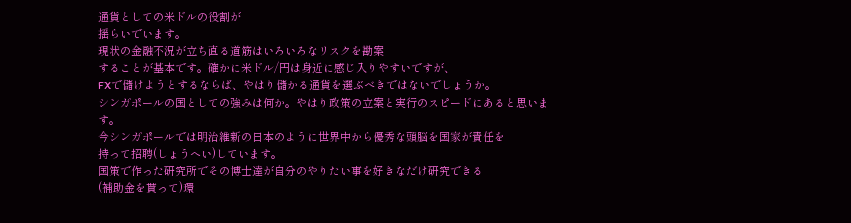通貨としての米ドルの役割が
揺らいでいます。
現状の金融不況が立ち直る道筋はいろいろなリスクを勘案
することが基本です。確かに米ドル/円は身近に感じ入りやすいですが、
FXで儲けようとするならば、やはり儲かる通貨を選ぶべきではないでしょうか。
シンガポールの国としての強みは何か。やはり政策の立案と実行のスピードにあると思います。
今シンガポールでは明治維新の日本のように世界中から優秀な頭脳を国家が責任を
持って招聘(しょうへい)しています。
国策で作った研究所でその博士達が自分のやりたい事を好きなだけ研究できる
(補助金を貰って)環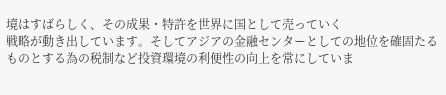境はすばらしく、その成果・特許を世界に国として売っていく
戦略が動き出しています。そしてアジアの金融センターとしての地位を確固たる
ものとする為の税制など投資環境の利便性の向上を常にしていま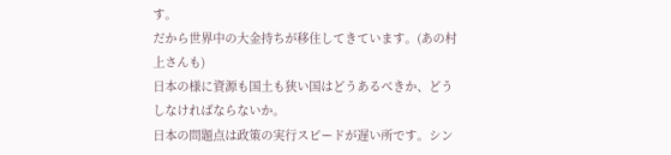す。
だから世界中の大金持ちが移住してきています。(あの村上さんも)
日本の様に資源も国土も狭い国はどうあるべきか、どうしなければならないか。
日本の問題点は政策の実行スピードが遅い所です。シン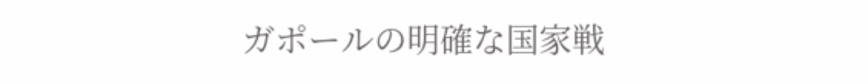ガポールの明確な国家戦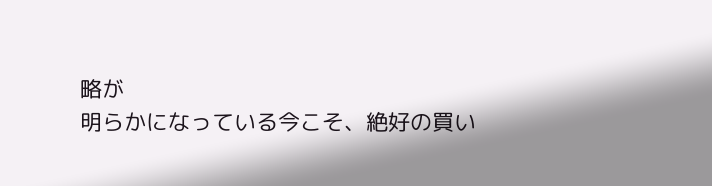略が
明らかになっている今こそ、絶好の買い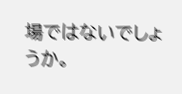場ではないでしょうか。